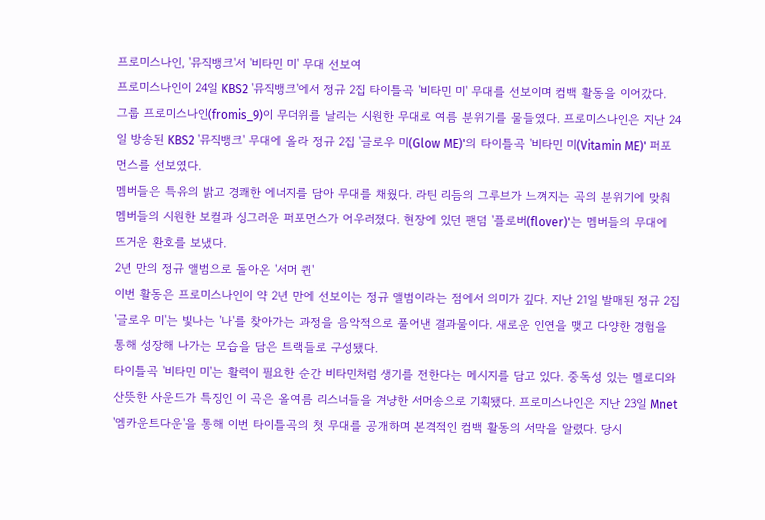프로미스나인, '뮤직뱅크'서 '비타민 미' 무대 선보여
프로미스나인이 24일 KBS2 '뮤직뱅크'에서 정규 2집 타이틀곡 '비타민 미' 무대를 선보이며 컴백 활동을 이어갔다.
그룹 프로미스나인(fromis_9)이 무더위를 날리는 시원한 무대로 여름 분위기를 물들였다. 프로미스나인은 지난 24일 방송된 KBS2 '뮤직뱅크' 무대에 올라 정규 2집 '글로우 미(Glow ME)'의 타이틀곡 '비타민 미(Vitamin ME)' 퍼포먼스를 선보였다.
멤버들은 특유의 밝고 경쾌한 에너지를 담아 무대를 채웠다. 라틴 리듬의 그루브가 느껴지는 곡의 분위기에 맞춰 멤버들의 시원한 보컬과 싱그러운 퍼포먼스가 어우러졌다. 현장에 있던 팬덤 '플로버(flover)'는 멤버들의 무대에 뜨거운 환호를 보냈다.
2년 만의 정규 앨범으로 돌아온 '서머 퀸'
이번 활동은 프로미스나인이 약 2년 만에 선보이는 정규 앨범이라는 점에서 의미가 깊다. 지난 21일 발매된 정규 2집 '글로우 미'는 빛나는 '나'를 찾아가는 과정을 음악적으로 풀어낸 결과물이다. 새로운 인연을 맺고 다양한 경험을 통해 성장해 나가는 모습을 담은 트랙들로 구성됐다.
타이틀곡 '비타민 미'는 활력이 필요한 순간 비타민처럼 생기를 전한다는 메시지를 담고 있다. 중독성 있는 멜로디와 산뜻한 사운드가 특징인 이 곡은 올여름 리스너들을 겨냥한 서머송으로 기획됐다. 프로미스나인은 지난 23일 Mnet '엠카운트다운'을 통해 이번 타이틀곡의 첫 무대를 공개하며 본격적인 컴백 활동의 서막을 알렸다. 당시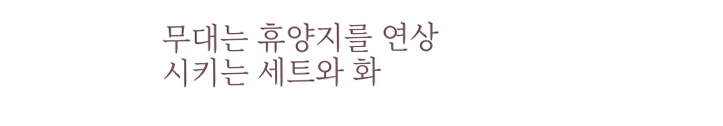무대는 휴양지를 연상시키는 세트와 화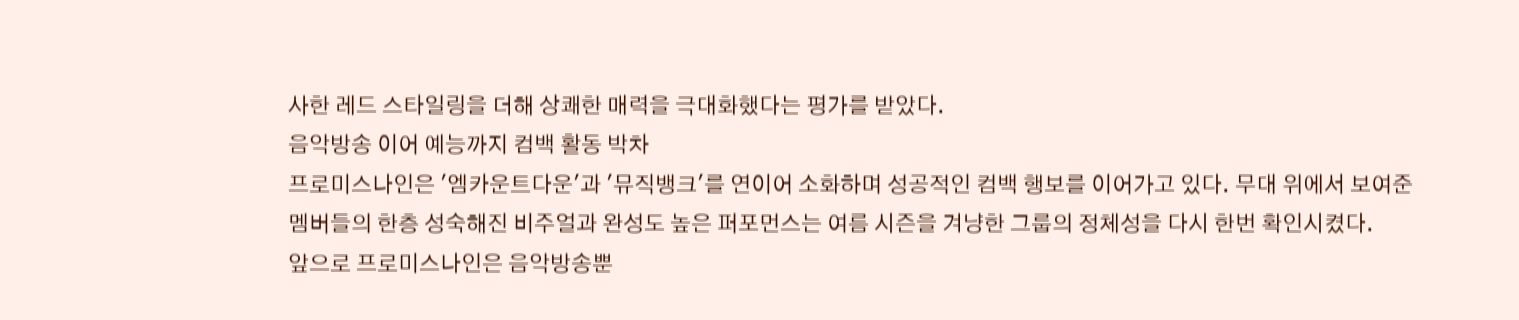사한 레드 스타일링을 더해 상쾌한 매력을 극대화했다는 평가를 받았다.
음악방송 이어 예능까지 컴백 활동 박차
프로미스나인은 '엠카운트다운'과 '뮤직뱅크'를 연이어 소화하며 성공적인 컴백 행보를 이어가고 있다. 무대 위에서 보여준 멤버들의 한층 성숙해진 비주얼과 완성도 높은 퍼포먼스는 여름 시즌을 겨냥한 그룹의 정체성을 다시 한번 확인시켰다.
앞으로 프로미스나인은 음악방송뿐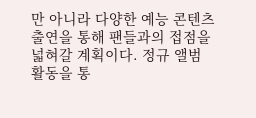만 아니라 다양한 예능 콘텐츠 출연을 통해 팬들과의 접점을 넓혀갈 계획이다. 정규 앨범 활동을 통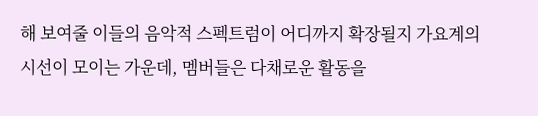해 보여줄 이들의 음악적 스펙트럼이 어디까지 확장될지 가요계의 시선이 모이는 가운데, 멤버들은 다채로운 활동을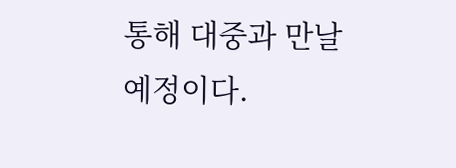통해 대중과 만날 예정이다.